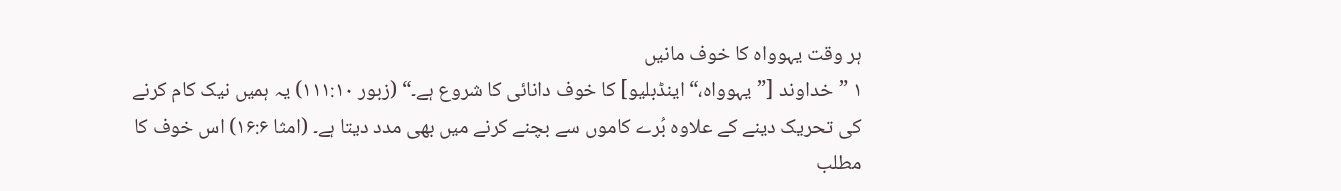ہر وقت یہوواہ کا خوف مانیں
۱ ”خداوند [”یہوواہ،“ اینڈبلیو] کا خوف دانائی کا شروع ہے۔“ (زبور ۱۱۱:۱۰) یہ ہمیں نیک کام کرنے کی تحریک دینے کے علاوہ بُرے کاموں سے بچنے کرنے میں بھی مدد دیتا ہے۔ (امثا ۱۶:۶) اس خوف کا مطلب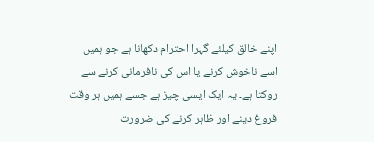اپنے خالق کیلئے گہرا احترام دکھانا ہے جو ہمیں اسے ناخوش کرنے یا اس کی نافرمانی کرنے سے روکتا ہے۔ یہ ایک ایسی چیز ہے جسے ہمیں ہر وقت فروغ دینے اور ظاہر کرنے کی ضرورت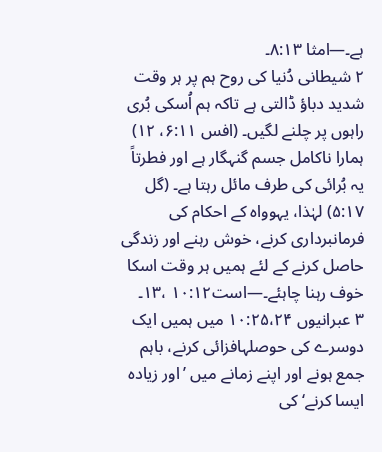ہے۔—امثا ۸:۱۳۔
۲ شیطانی دُنیا کی روح ہم پر ہر وقت شدید دباؤ ڈالتی ہے تاکہ ہم اُسکی بُری راہوں پر چلنے لگیں۔ (افس ۶:۱۱، ۱۲) ہمارا ناکامل جسم گنہگار ہے اور فطرتاً یہ بُرائی کی طرف مائل رہتا ہے۔ (گل ۵:۱۷) لہٰذا، یہوواہ کے احکام کی فرمانبرداری کرنے، خوش رہنے اور زندگی حاصل کرنے کے لئے ہمیں ہر وقت اسکا خوف رہنا چاہئے۔—است۱۰:۱۲ ،۱۳۔
۳ عبرانیوں ۱۰:۲۵،۲۴ میں ہمیں ایک دوسرے کی حوصلہافزائی کرنے، باہم جمع ہونے اور اپنے زمانے میں ’اور زیادہ ایسا کرنے‘ کی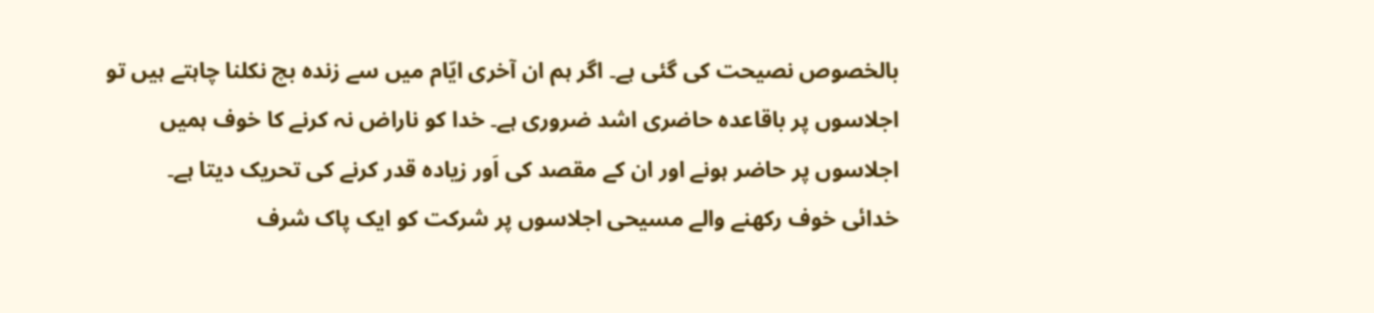بالخصوص نصیحت کی گئی ہے۔ اگر ہم ان آخری ایّام میں سے زندہ بچ نکلنا چاہتے ہیں تو اجلاسوں پر باقاعدہ حاضری اشد ضروری ہے۔ خدا کو ناراض نہ کرنے کا خوف ہمیں اجلاسوں پر حاضر ہونے اور ان کے مقصد کی اَور زیادہ قدر کرنے کی تحریک دیتا ہے۔ خدائی خوف رکھنے والے مسیحی اجلاسوں پر شرکت کو ایک پاک شرف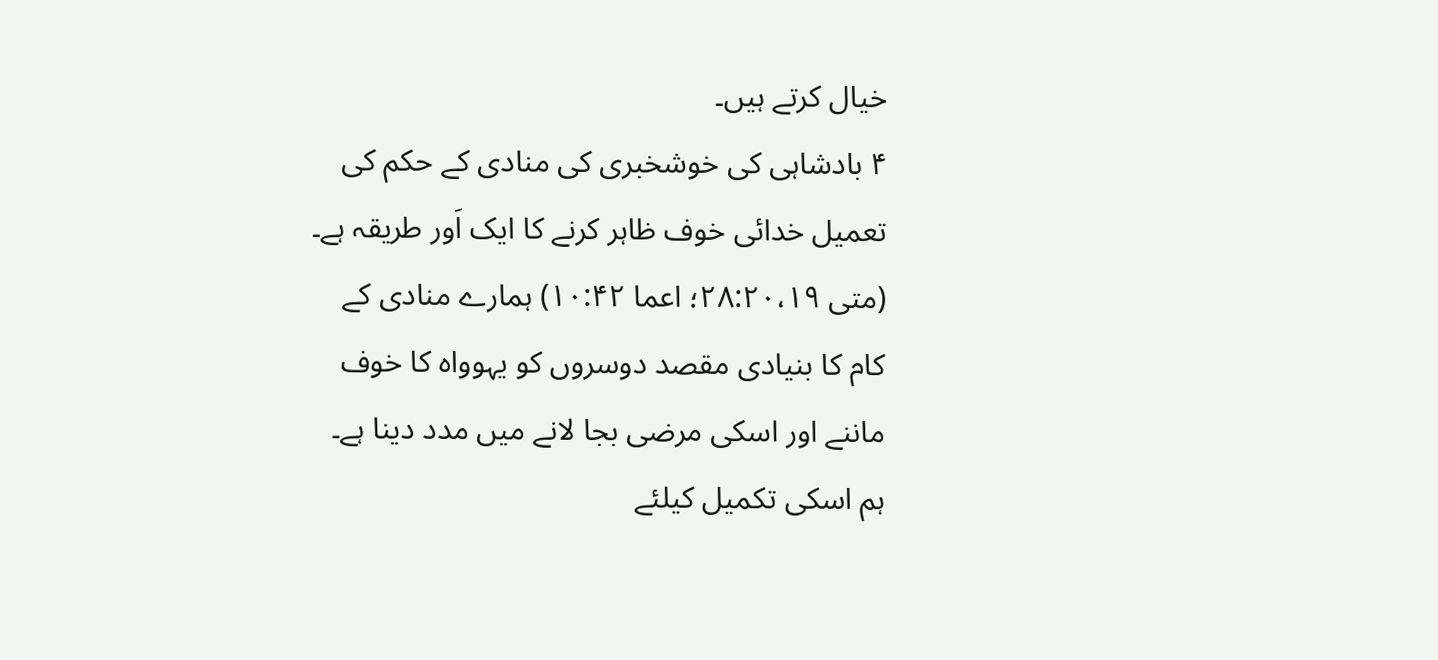خیال کرتے ہیں۔
۴ بادشاہی کی خوشخبری کی منادی کے حکم کی تعمیل خدائی خوف ظاہر کرنے کا ایک اَور طریقہ ہے۔ (متی ۲۸:۲۰،۱۹؛ اعما ۱۰:۴۲) ہمارے منادی کے کام کا بنیادی مقصد دوسروں کو یہوواہ کا خوف ماننے اور اسکی مرضی بجا لانے میں مدد دینا ہے۔ ہم اسکی تکمیل کیلئے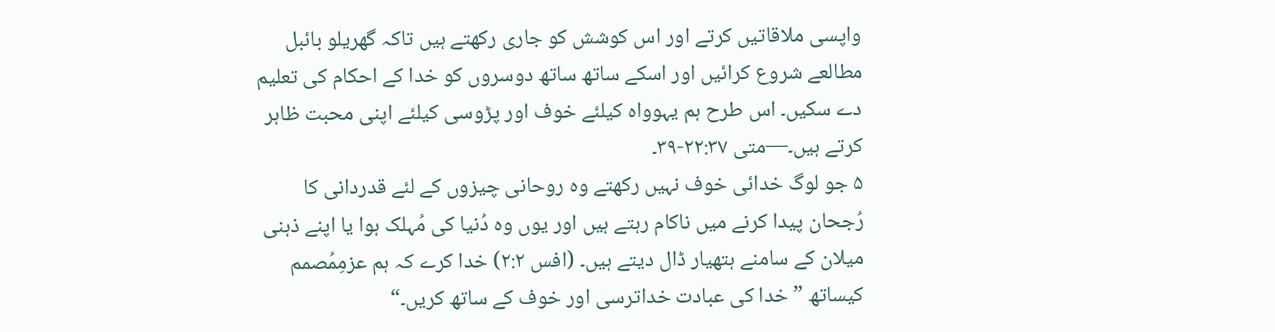واپسی ملاقاتیں کرتے اور اس کوشش کو جاری رکھتے ہیں تاکہ گھریلو بائبل مطالعے شروع کرائیں اور اسکے ساتھ ساتھ دوسروں کو خدا کے احکام کی تعلیم دے سکیں۔ اس طرح ہم یہوواہ کیلئے خوف اور پڑوسی کیلئے اپنی محبت ظاہر کرتے ہیں۔—متی ۲۲:۳۷-۳۹۔
۵ جو لوگ خدائی خوف نہیں رکھتے وہ روحانی چیزوں کے لئے قدردانی کا رُجحان پیدا کرنے میں ناکام رہتے ہیں اور یوں وہ دُنیا کی مُہلک ہوا یا اپنے ذہنی میلان کے سامنے ہتھیار ڈال دیتے ہیں۔ (افس ۲:۲) خدا کرے کہ ہم عزمِمُصمم کیساتھ ”خدا کی عبادت خداترسی اور خوف کے ساتھ کریں۔“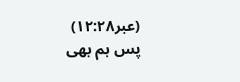(عبر۱۲:۲۸) پس ہم بھی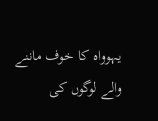یہوواہ کا خوف ماننے والے لوگوں کی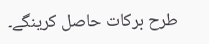طرح برکات حاصل کرینگے۔